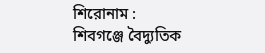শিরোনাম :
শিবগঞ্জে বৈদ্যুতিক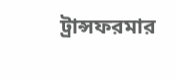ট্রান্সফরমার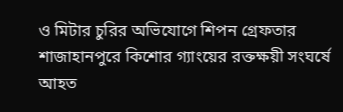ও মিটার চুরির অভিযোগে শিপন গ্রেফতার শাজাহানপুরে কিশোর গ্যাংয়ের রক্তক্ষয়ী সংঘর্ষে আহত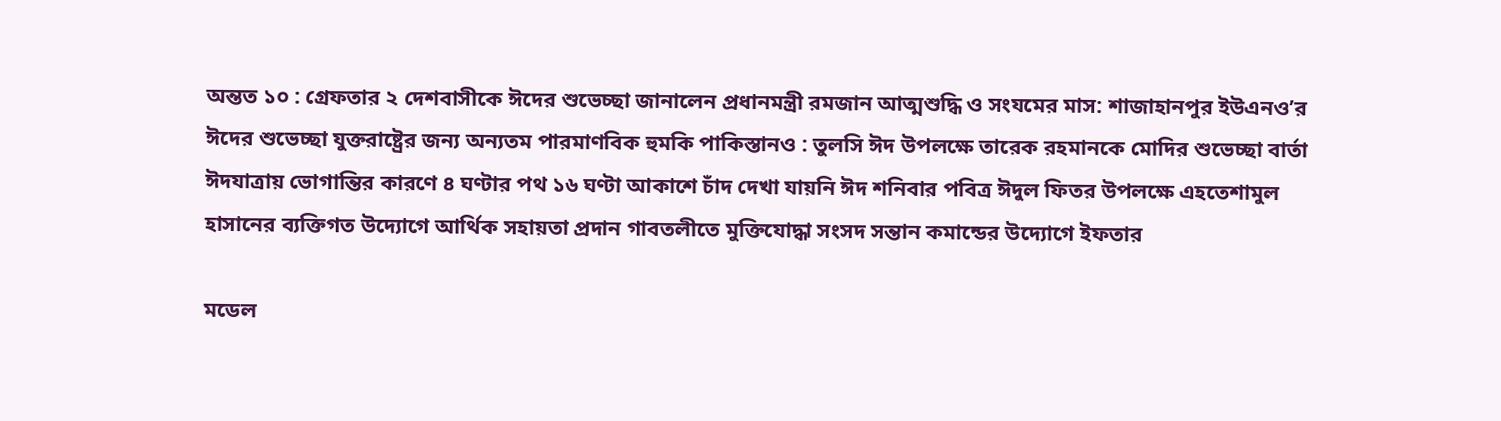অন্তত ১০ : গ্রেফতার ২ দেশবাসীকে ঈদের শুভেচ্ছা জানালেন প্রধানমন্ত্রী রমজান আত্মশুদ্ধি ও সংযমের মাস: শাজাহানপুর ইউএনও’র ঈদের শুভেচ্ছা যুক্তরাষ্ট্রের জন্য অন্যতম পারমাণবিক হুমকি পাকিস্তানও : তুলসি ঈদ উপলক্ষে তারেক রহমানকে মোদির শুভেচ্ছা বার্তা ঈদযাত্রায় ভোগান্তির কারণে ৪ ঘণ্টার পথ ১৬ ঘণ্টা আকাশে চাঁদ দেখা যায়নি ঈদ শনিবার পবিত্র ঈদুল ফিতর উপলক্ষে এহতেশামুল হাসানের ব্যক্তিগত উদ্যোগে আর্থিক সহায়তা প্রদান গাবতলীতে মুক্তিযোদ্ধা সংসদ সন্তান কমান্ডের উদ্যোগে ইফতার

মডেল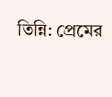তিন্নি: প্রেমের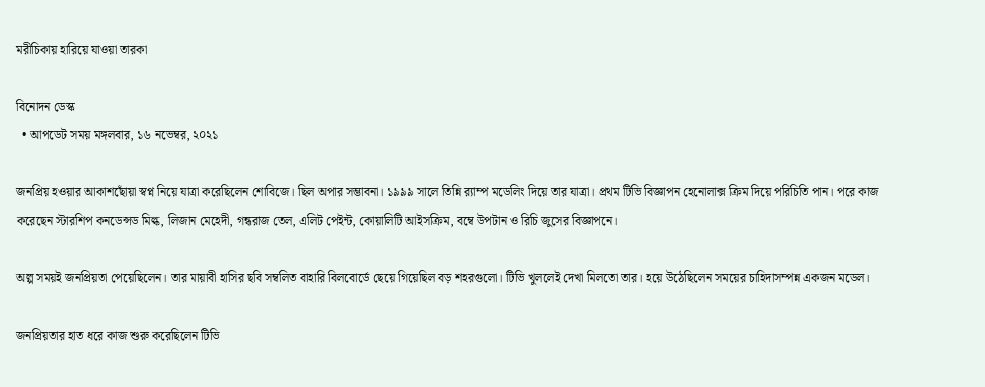মরীচিকায় হারিয়ে যাওয়া তারকা

বিনোদন ডেস্ক
  • আপডেট সময় মঙ্গলবার, ১৬ নভেম্বর, ২০২১

জনপ্রিয় হওয়ার আকাশছোঁয়া স্বপ্ন নিয়ে যাত্রা করেছিলেন শোবিজে। ছিল অপার সম্ভাবনা। ১৯৯৯ সালে তিন্নি র‌্যাম্প মডেলিং দিয়ে তার যাত্রা। প্রথম টিভি বিজ্ঞাপন হেনোলাক্স ক্রিম দিয়ে পরিচিতি পান। পরে কাজ করেছেন স্টারশিপ কনডেন্সড মিল্ক, লিজান মেহেদী, গন্ধরাজ তেল, এলিট পেইন্ট, কোয়ালিটি আইসক্রিম, বম্বে উপটান ও রিচি জুসের বিজ্ঞাপনে।

অল্প সময়ই জনপ্রিয়তা পেয়েছিলেন। তার মায়াবী হাসির ছবি সম্বলিত বাহারি বিলবোর্ডে ছেয়ে গিয়েছিল বড় শহরগুলো। টিভি খুললেই দেখা মিলতো তার। হয়ে উঠেছিলেন সময়ের চাহিদাসম্পন্ন একজন মডেল।

জনপ্রিয়তার হাত ধরে কাজ শুরু করেছিলেন টিভি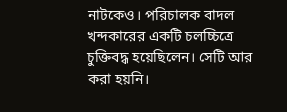নাটকেও। পরিচালক বাদল খন্দকারের একটি চলচ্চিত্রে চুক্তিবদ্ধ হয়েছিলেন। সেটি আর করা হয়নি।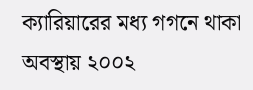ক্যারিয়ারের মধ্য গগনে থাকা অবস্থায় ২০০২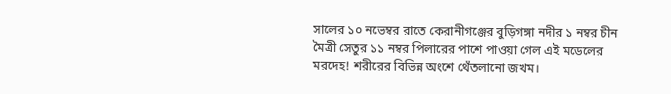সালের ১০ নভেম্বর রাতে কেরানীগঞ্জের বুড়িগঙ্গা নদীর ১ নম্বর চীন মৈত্রী সেতুর ১১ নম্বর পিলারের পাশে পাওয়া গেল এই মডেলের মরদেহ! শরীরের বিভিন্ন অংশে থেঁতলানো জখম।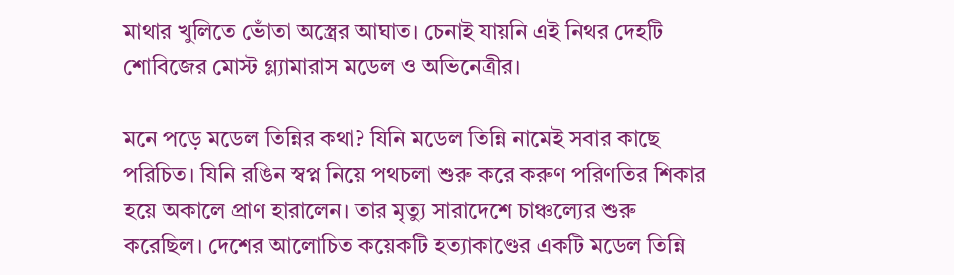মাথার খুলিতে ভোঁতা অস্ত্রের আঘাত। চেনাই যায়নি এই নিথর দেহটি শোবিজের মোস্ট গ্ল্যামারাস মডেল ও অভিনেত্রীর।

মনে পড়ে মডেল তিন্নির কথা? যিনি মডেল তিন্নি নামেই সবার কাছে পরিচিত। যিনি রঙিন স্বপ্ন নিয়ে পথচলা শুরু করে করুণ পরিণতির শিকার হয়ে অকালে প্রাণ হারালেন। তার মৃত্যু সারাদেশে চাঞ্চল্যের শুরু করেছিল। দেশের আলোচিত কয়েকটি হত্যাকাণ্ডের একটি মডেল তিন্নি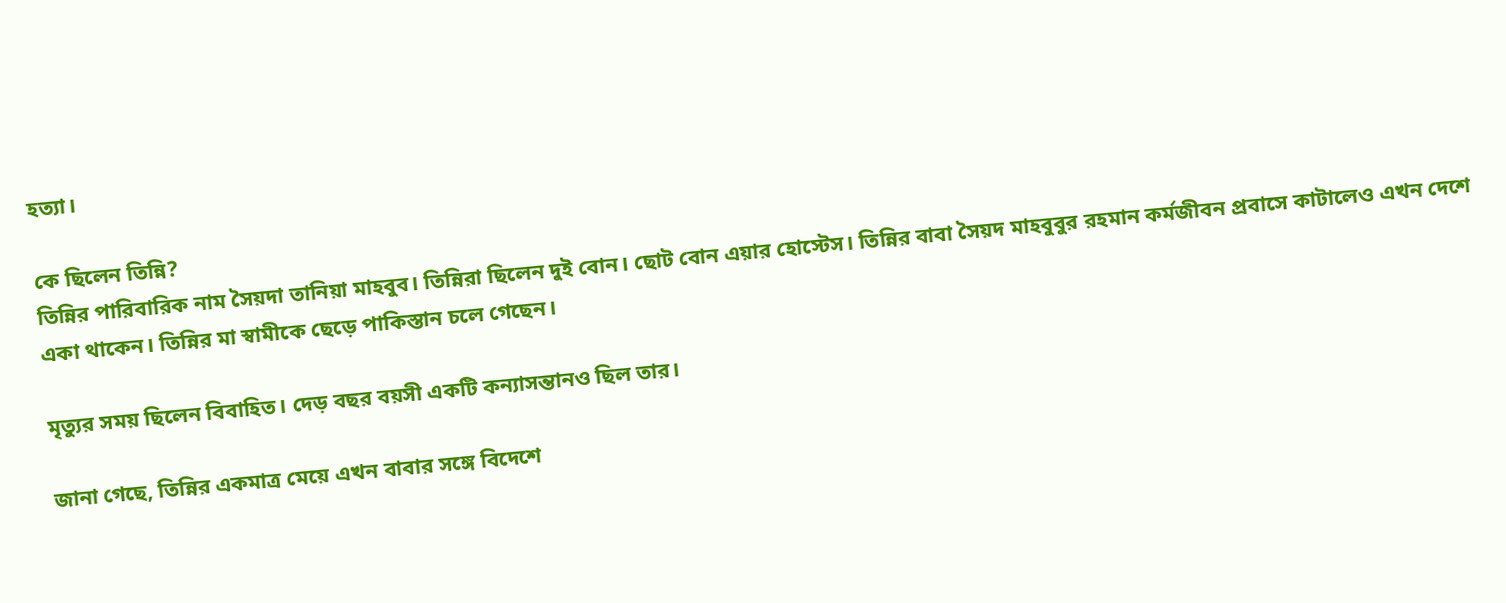হত্যা।

কে ছিলেন তিন্নি?
তিন্নির পারিবারিক নাম সৈয়দা তানিয়া মাহবুব। তিন্নিরা ছিলেন দুই বোন। ছোট বোন এয়ার হোস্টেস। তিন্নির বাবা সৈয়দ মাহবুবুর রহমান কর্মজীবন প্রবাসে কাটালেও এখন দেশে একা থাকেন। তিন্নির মা স্বামীকে ছেড়ে পাকিস্তান চলে গেছেন।

মৃত্যুর সময় ছিলেন বিবাহিত। দেড় বছর বয়সী একটি কন্যাসন্তানও ছিল তার।

জানা গেছে, তিন্নির একমাত্র মেয়ে এখন বাবার সঙ্গে বিদেশে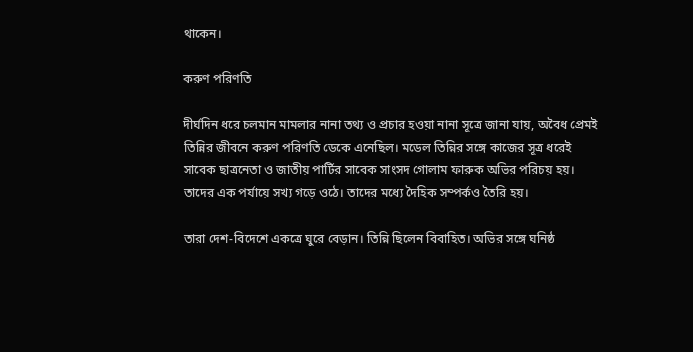থাকেন।

করুণ পরিণতি

দীর্ঘদিন ধরে চলমান মামলার নানা তথ্য ও প্রচার হওয়া নানা সূত্রে জানা যায়, অবৈধ প্রেমই তিন্নির জীবনে করুণ পরিণতি ডেকে এনেছিল। মডেল তিন্নির সঙ্গে কাজের সূত্র ধরেই সাবেক ছাত্রনেতা ও জাতীয় পার্টির সাবেক সাংসদ গোলাম ফারুক অভির পরিচয় হয়। তাদের এক পর্যায়ে সখ্য গড়ে ওঠে। তাদের মধ্যে দৈহিক সম্পর্কও তৈরি হয়।

তারা দেশ-বিদেশে একত্রে ঘুরে বেড়ান। তিন্নি ছিলেন বিবাহিত। অভির সঙ্গে ঘনিষ্ঠ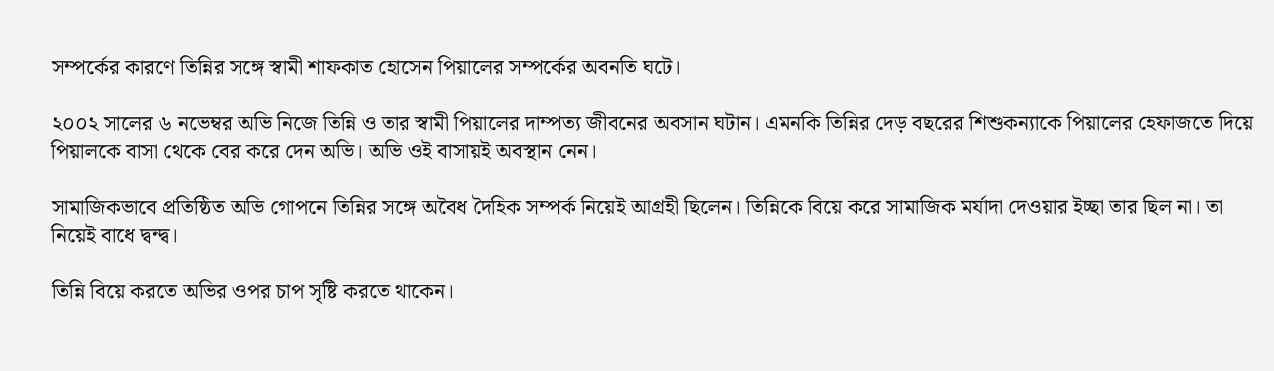সম্পর্কের কারণে তিন্নির সঙ্গে স্বামী শাফকাত হোসেন পিয়ালের সম্পর্কের অবনতি ঘটে।

২০০২ সালের ৬ নভেম্বর অভি নিজে তিন্নি ও তার স্বামী পিয়ালের দাম্পত্য জীবনের অবসান ঘটান। এমনকি তিন্নির দেড় বছরের শিশুকন্যাকে পিয়ালের হেফাজতে দিয়ে পিয়ালকে বাসা থেকে বের করে দেন অভি। অভি ওই বাসায়ই অবস্থান নেন।

সামাজিকভাবে প্রতিষ্ঠিত অভি গোপনে তিন্নির সঙ্গে অবৈধ দৈহিক সম্পর্ক নিয়েই আগ্রহী ছিলেন। তিন্নিকে বিয়ে করে সামাজিক মর্যাদা দেওয়ার ইচ্ছা তার ছিল না। তা নিয়েই বাধে দ্বন্দ্ব।

তিন্নি বিয়ে করতে অভির ওপর চাপ সৃষ্টি করতে থাকেন।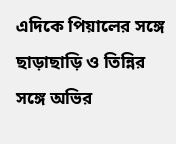এদিকে পিয়ালের সঙ্গে ছাড়াছাড়ি ও তিন্নির সঙ্গে অভির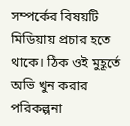সম্পর্কের বিষয়টি মিডিয়ায় প্রচার হতে থাকে। ঠিক ওই মুহূর্তে অভি খুন করার পরিকল্পনা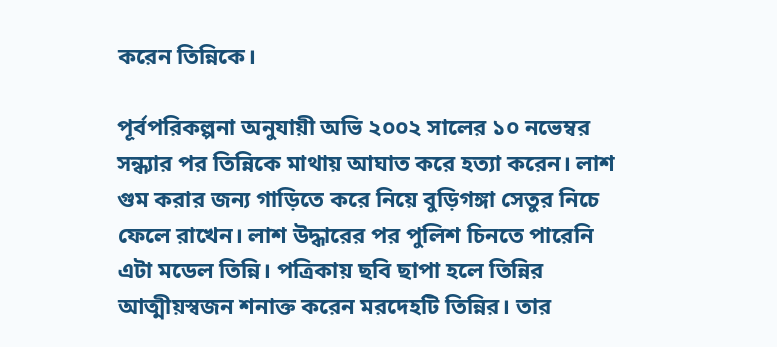করেন তিন্নিকে।

পূর্বপরিকল্পনা অনুযায়ী অভি ২০০২ সালের ১০ নভেম্বর সন্ধ্যার পর তিন্নিকে মাথায় আঘাত করে হত্যা করেন। লাশ গুম করার জন্য গাড়িতে করে নিয়ে বুড়িগঙ্গা সেতুর নিচে ফেলে রাখেন। লাশ উদ্ধারের পর পুলিশ চিনতে পারেনি এটা মডেল তিন্নি। পত্রিকায় ছবি ছাপা হলে তিন্নির আত্মীয়স্বজন শনাক্ত করেন মরদেহটি তিন্নির। তার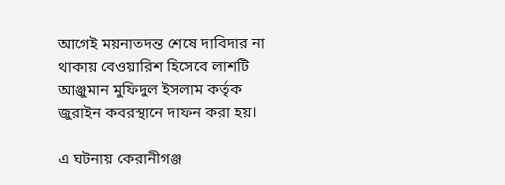আগেই ময়নাতদন্ত শেষে দাবিদার না থাকায় বেওয়ারিশ হিসেবে লাশটি আঞ্জুমান মুফিদুল ইসলাম কর্তৃক জুরাইন কবরস্থানে দাফন করা হয়।

এ ঘটনায় কেরানীগঞ্জ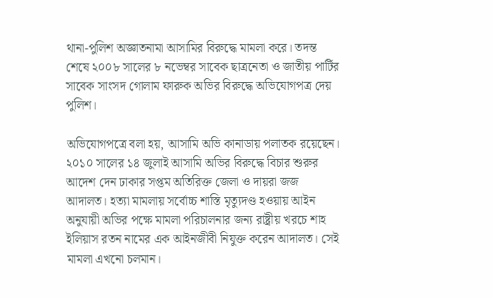থানা-পুলিশ অজ্ঞাতনামা আসামির বিরুদ্ধে মামলা করে। তদন্ত শেষে ২০০৮ সালের ৮ নভেম্বর সাবেক ছাত্রনেতা ও জাতীয় পার্টির সাবেক সাংসদ গোলাম ফারুক অভির বিরুদ্ধে অভিযোগপত্র দেয় পুলিশ।

অভিযোগপত্রে বলা হয়, আসামি অভি কানাডায় পলাতক রয়েছেন। ২০১০ সালের ১৪ জুলাই আসামি অভির বিরুদ্ধে বিচার শুরুর আদেশ দেন ঢাকার সপ্তম অতিরিক্ত জেলা ও দায়রা জজ আদালত। হত্যা মামলায় সর্বোচ্চ শাস্তি মৃত্যুদণ্ড হওয়ায় আইন অনুযায়ী অভির পক্ষে মামলা পরিচালনার জন্য রাষ্ট্রীয় খরচে শাহ ইলিয়াস রতন নামের এক আইনজীবী নিযুক্ত করেন আদালত। সেই মামলা এখনো চলমান।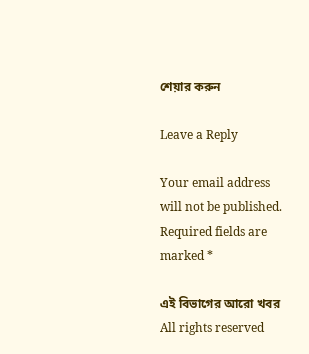শেয়ার করুন

Leave a Reply

Your email address will not be published. Required fields are marked *

এই বিভাগের আরো খবর
All rights reserved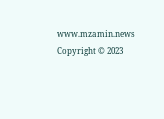www.mzamin.news Copyright © 2023